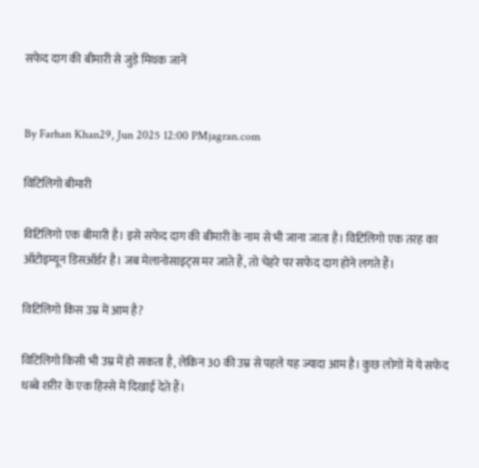सफेद दाग की बीमारी से जुड़े मिथक जानें


By Farhan Khan29, Jun 2025 12:00 PMjagran.com

विटिलिगो बीमारी

विटिलिगो एक बीमारी है। इसे सफेद दाग की बीमारी के नाम से भी जाना जाता है। विटिलिगो एक तरह का ऑटोइम्यून डिसऑर्डर है। जब मेलानोसाइट्स मर जाते हैं, तो चेहरे पर सफेद दाग होने लगते हैं।

विटिलिगो किस उम्र में आम है?

विटिलिगो किसी भी उम्र में हो सकता है, लेकिन 30 की उम्र से पहले यह ज्यादा आम है। कुछ लोगों में ये सफेद धब्बे शरीर के एक हिस्से में दिखाई देते हैं।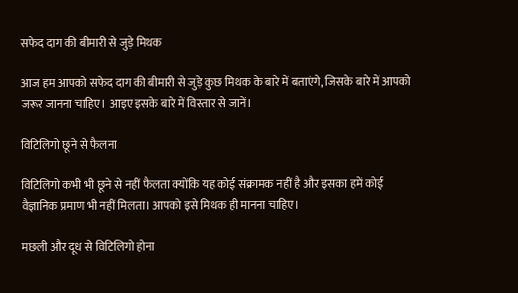सफेद दाग की बीमारी से जुड़े मिथक

आज हम आपको सफेद दाग की बीमारी से जुड़े कुछ मिथक के बारे में बताएंगे, जिसके बारे में आपको जरूर जानना चाहिए। आइए इसके बारे में विस्तार से जानें।

विटिलिगो छूने से फैलना

विटिलिगो कभी भी छूने से नहीं फैलता क्योंकि यह कोई संक्रामक नहीं है और इसका हमें कोई वैज्ञानिक प्रमाण भी नहीं मिलता। आपको इसे मिथक ही मानना चाहिए।

मछली और दूध से विटिलिगो होना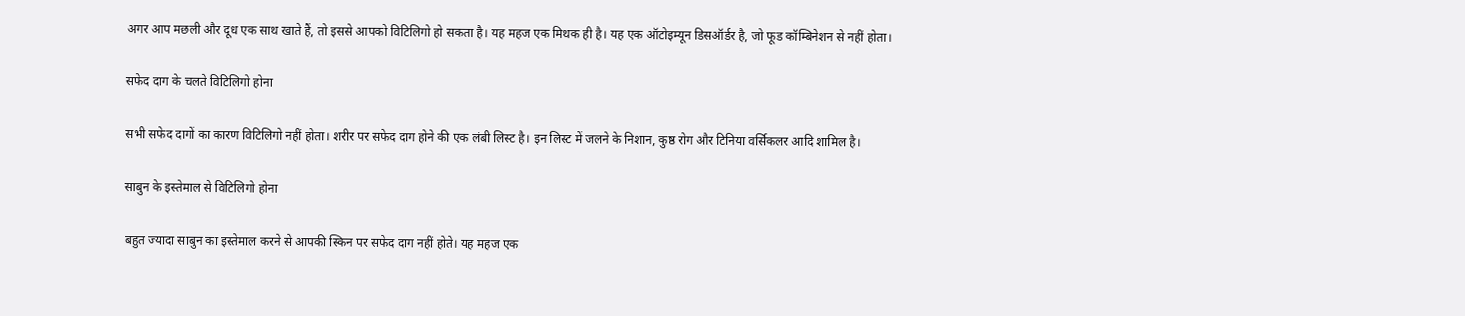अगर आप मछली और दूध एक साथ खाते हैं, तो इससे आपको विटिलिगो हो सकता है। यह महज एक मिथक ही है। यह एक ऑटोइम्यून डिसऑर्डर है, जो फूड कॉम्बिनेशन से नहीं होता।

सफेद दाग के चलते विटिलिगो होना

सभी सफेद दागों का कारण विटिलिगो नहीं होता। शरीर पर सफेद दाग होने की एक लंबी लिस्ट है। इन लिस्ट में जलने के निशान, कुष्ठ रोग और टिनिया वर्सिकलर आदि शामिल है।

साबुन के इस्तेमाल से विटिलिगो होना

बहुत ज्यादा साबुन का इस्तेमाल करने से आपकी स्किन पर सफेद दाग नहीं होते। यह महज एक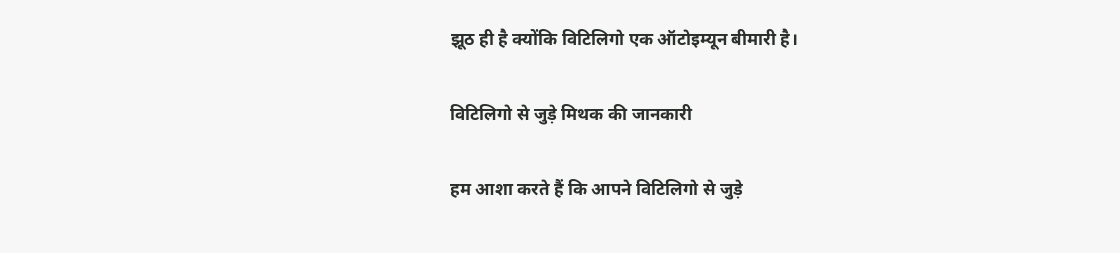झूठ ही है क्योंकि विटिलिगो एक ऑटोइम्यून बीमारी है।

विटिलिगो से जुड़े मिथक की जानकारी

हम आशा करते हैं कि आपने विटिलिगो से जुड़े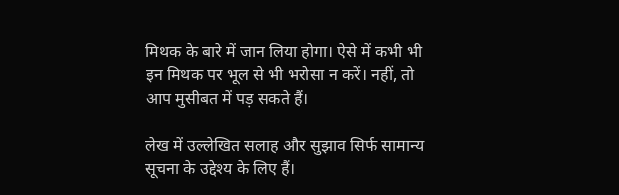मिथक के बारे में जान लिया होगा। ऐसे में कभी भी इन मिथक पर भूल से भी भरोसा न करें। नहीं, तो आप मुसीबत में पड़ सकते हैं।

लेख में उल्लेखित सलाह और सुझाव सिर्फ सामान्य सूचना के उद्देश्य के लिए हैं।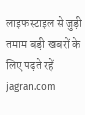लाइफस्टाइल से जुड़ी तमाम बड़ी खबरों के लिए पढ़ते रहें jagran.com